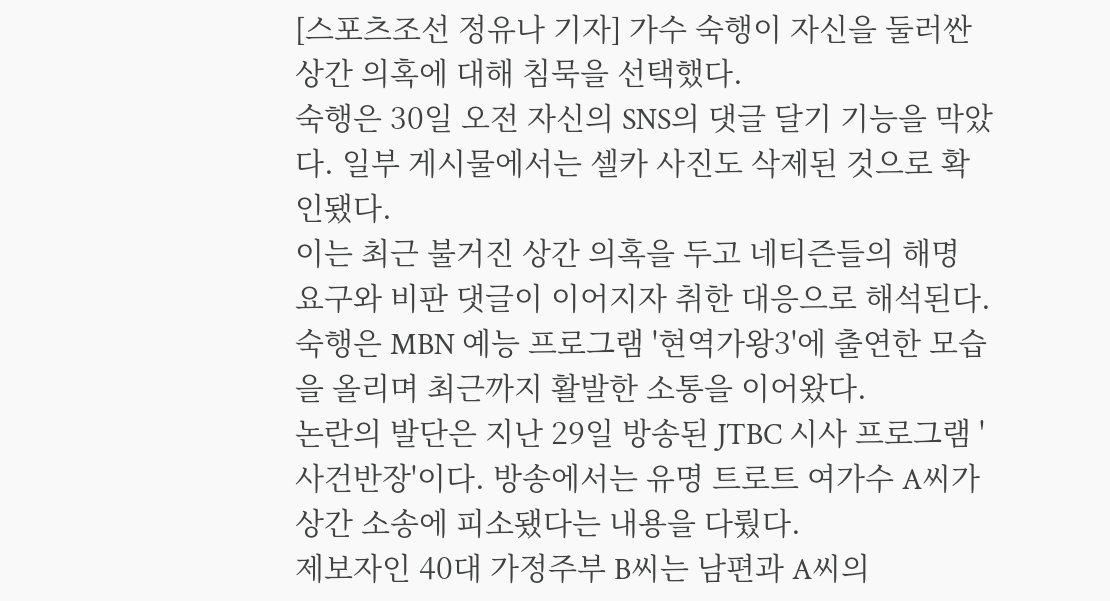[스포츠조선 정유나 기자] 가수 숙행이 자신을 둘러싼 상간 의혹에 대해 침묵을 선택했다.
숙행은 30일 오전 자신의 SNS의 댓글 달기 기능을 막았다. 일부 게시물에서는 셀카 사진도 삭제된 것으로 확인됐다.
이는 최근 불거진 상간 의혹을 두고 네티즌들의 해명 요구와 비판 댓글이 이어지자 취한 대응으로 해석된다. 숙행은 MBN 예능 프로그램 '현역가왕3'에 출연한 모습을 올리며 최근까지 활발한 소통을 이어왔다.
논란의 발단은 지난 29일 방송된 JTBC 시사 프로그램 '사건반장'이다. 방송에서는 유명 트로트 여가수 A씨가 상간 소송에 피소됐다는 내용을 다뤘다.
제보자인 40대 가정주부 B씨는 남편과 A씨의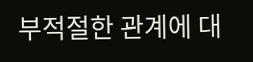부적절한 관계에 대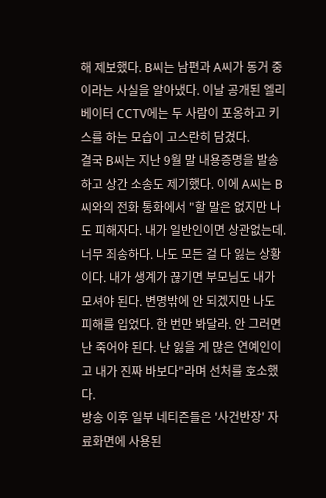해 제보했다. B씨는 남편과 A씨가 동거 중이라는 사실을 알아냈다. 이날 공개된 엘리베이터 CCTV에는 두 사람이 포옹하고 키스를 하는 모습이 고스란히 담겼다.
결국 B씨는 지난 9월 말 내용증명을 발송하고 상간 소송도 제기했다. 이에 A씨는 B씨와의 전화 통화에서 "할 말은 없지만 나도 피해자다. 내가 일반인이면 상관없는데. 너무 죄송하다. 나도 모든 걸 다 잃는 상황이다. 내가 생계가 끊기면 부모님도 내가 모셔야 된다. 변명밖에 안 되겠지만 나도 피해를 입었다. 한 번만 봐달라. 안 그러면 난 죽어야 된다. 난 잃을 게 많은 연예인이고 내가 진짜 바보다"라며 선처를 호소했다.
방송 이후 일부 네티즌들은 '사건반장' 자료화면에 사용된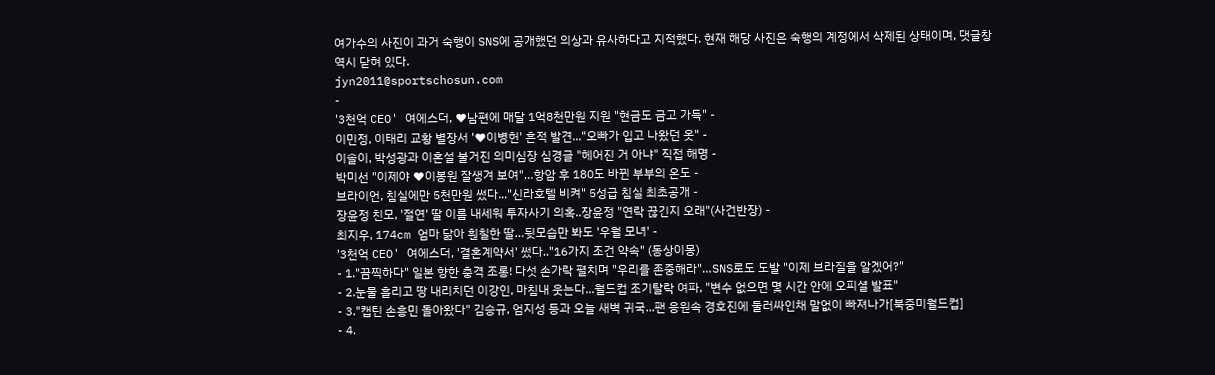여가수의 사진이 과거 숙행이 SNS에 공개했던 의상과 유사하다고 지적했다. 현재 해당 사진은 숙행의 계정에서 삭제된 상태이며, 댓글창 역시 닫혀 있다.
jyn2011@sportschosun.com
-
'3천억 CEO' 여에스더, ♥남편에 매달 1억8천만원 지원 "현금도 금고 가득" -
이민정, 이태리 교황 별장서 '♥이병헌' 흔적 발견..."오빠가 입고 나왔던 옷" -
이솔이, 박성광과 이혼설 불거진 의미심장 심경글 "헤어진 거 아냐" 직접 해명 -
박미선 "이제야 ♥이봉원 잘생겨 보여"…항암 후 180도 바뀐 부부의 온도 -
브라이언, 침실에만 5천만원 썼다..."신라호텔 비켜" 5성급 침실 최초공개 -
장윤정 친모, '절연' 딸 이름 내세워 투자사기 의혹..장윤정 "연락 끊긴지 오래"(사건반장) -
최지우, 174cm 엄마 닮아 훤칠한 딸…뒷모습만 봐도 '우월 모녀' -
'3천억 CEO' 여에스더, '결혼계약서' 썼다.."16가지 조건 약속" (동상이몽)
- 1."끔찍하다" 일본 향한 충격 조롱! 다섯 손가락 펼치며 "우리를 존중해라"…SNS로도 도발 "이제 브라질을 알겠어?"
- 2.눈물 흘리고 땅 내리치던 이강인, 마침내 웃는다...월드컵 조기탈락 여파, "변수 없으면 몇 시간 안에 오피셜 발표"
- 3."캡틴 손흥민 돌아왔다" 김승규, 엄지성 등과 오늘 새벽 귀국...팬 응원속 경호진에 둘러싸인채 말없이 빠져나가[북중미월드컵]
- 4.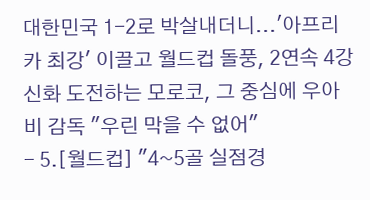대한민국 1-2로 박살내더니...'아프리카 최강' 이끌고 월드컵 돌풍, 2연속 4강 신화 도전하는 모로코, 그 중심에 우아비 감독 "우린 막을 수 없어"
- 5.[월드컵] "4~5골 실점경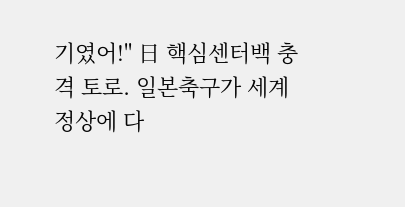기였어!" 日 핵심센터백 충격 토로. 일본축구가 세계정상에 다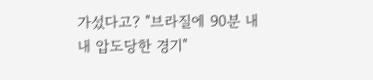가섰다고? "브라질에 90분 내내 압도당한 경기"